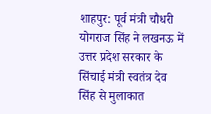शाहपुर: पूर्व मंत्री चौधरी योगराज सिंह ने लखनऊ में उत्तर प्रदेश सरकार के सिंचाई मंत्री स्वतंत्र देव सिंह से मुलाकात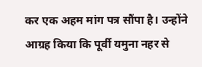कर एक अहम मांग पत्र सौंपा है। उन्होंने आग्रह किया कि पूर्वी यमुना नहर से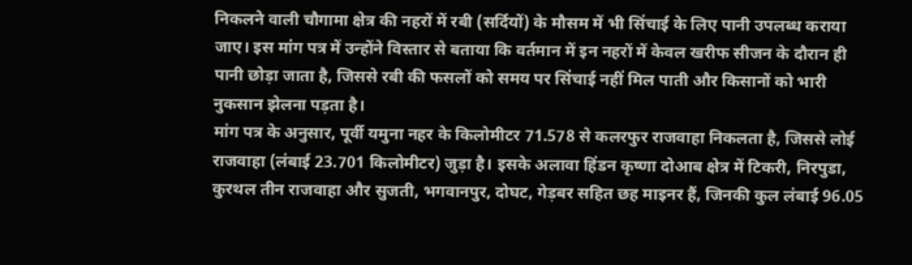निकलने वाली चौगामा क्षेत्र की नहरों में रबी (सर्दियों) के मौसम में भी सिंचाई के लिए पानी उपलब्ध कराया जाए। इस मांग पत्र में उन्होंने विस्तार से बताया कि वर्तमान में इन नहरों में केवल खरीफ सीजन के दौरान ही पानी छोड़ा जाता है, जिससे रबी की फसलों को समय पर सिंचाई नहीं मिल पाती और किसानों को भारी नुकसान झेलना पड़ता है।
मांग पत्र के अनुसार, पूर्वी यमुना नहर के किलोमीटर 71.578 से कलरफुर राजवाहा निकलता है, जिससे लोई राजवाहा (लंबाई 23.701 किलोमीटर) जुड़ा है। इसके अलावा हिंडन कृष्णा दोआब क्षेत्र में टिकरी, निरपुडा, कुरथल तीन राजवाहा और सुजती, भगवानपुर, दोघट, गेड़बर सहित छह माइनर हैं, जिनकी कुल लंबाई 96.05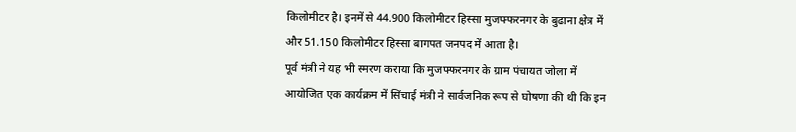किलोमीटर है। इनमें से 44.900 किलोमीटर हिस्सा मुजफ्फरनगर के बुढाना क्षेत्र में और 51.150 किलोमीटर हिस्सा बागपत जनपद में आता है।
पूर्व मंत्री ने यह भी स्मरण कराया कि मुजफ्फरनगर के ग्राम पंचायत जोला में आयोजित एक कार्यक्रम में सिंचाई मंत्री ने सार्वजनिक रूप से घोषणा की थी कि इन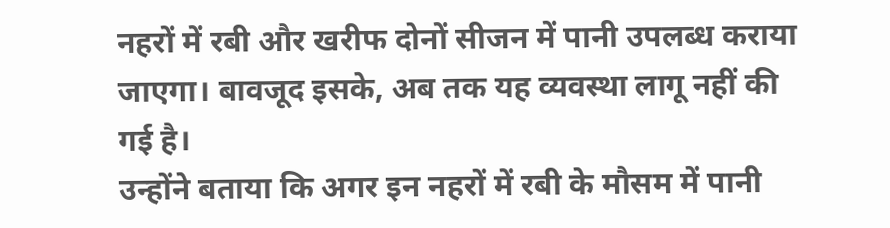नहरों में रबी और खरीफ दोनों सीजन में पानी उपलब्ध कराया जाएगा। बावजूद इसके, अब तक यह व्यवस्था लागू नहीं की गई है।
उन्होंने बताया कि अगर इन नहरों में रबी के मौसम में पानी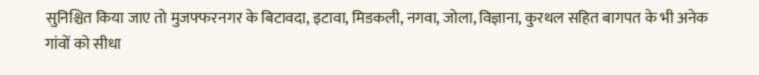सुनिश्चित किया जाए तो मुजफ्फरनगर के बिटावदा, इटावा, मिडकली, नगवा, जोला, विज्ञाना, कुरथल सहित बागपत के भी अनेक गांवों को सीधा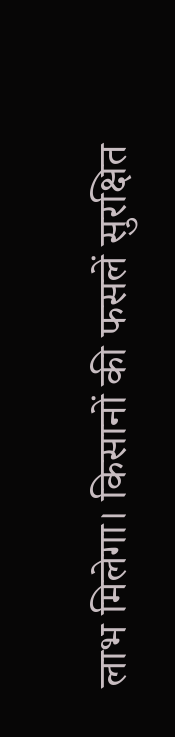लाभ मिलेगा। किसानों की फसलें सुरक्षित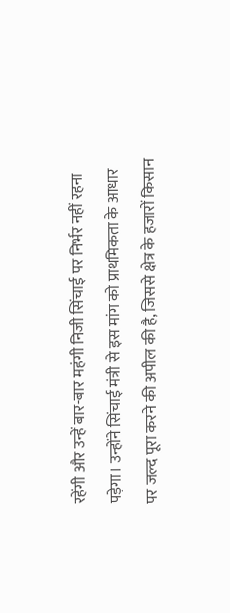रहेंगी और उन्हें बार-बार महंगी निजी सिंचाई पर निर्भर नहीं रहना पड़ेगा। उन्होंने सिंचाई मंत्री से इस मांग को प्राथमिकता के आधार पर जल्द पूरा करने की अपील की है, जिससे क्षेत्र के हजारों किसान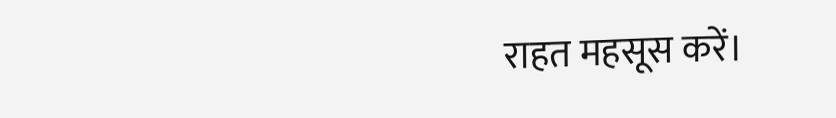राहत महसूस करें।